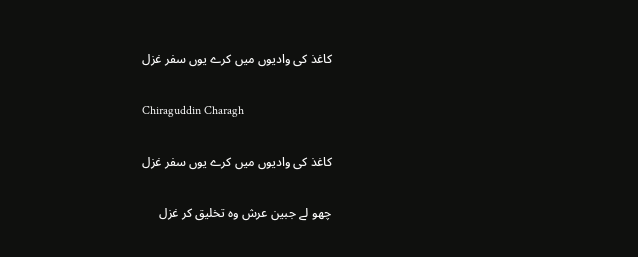کاغذ کی وادیوں میں کرے یوں سفر غزل

Chiraguddin Charagh

کاغذ کی وادیوں میں کرے یوں سفر غزل

چھو لے جبین عرش وہ تخلیق کر غزل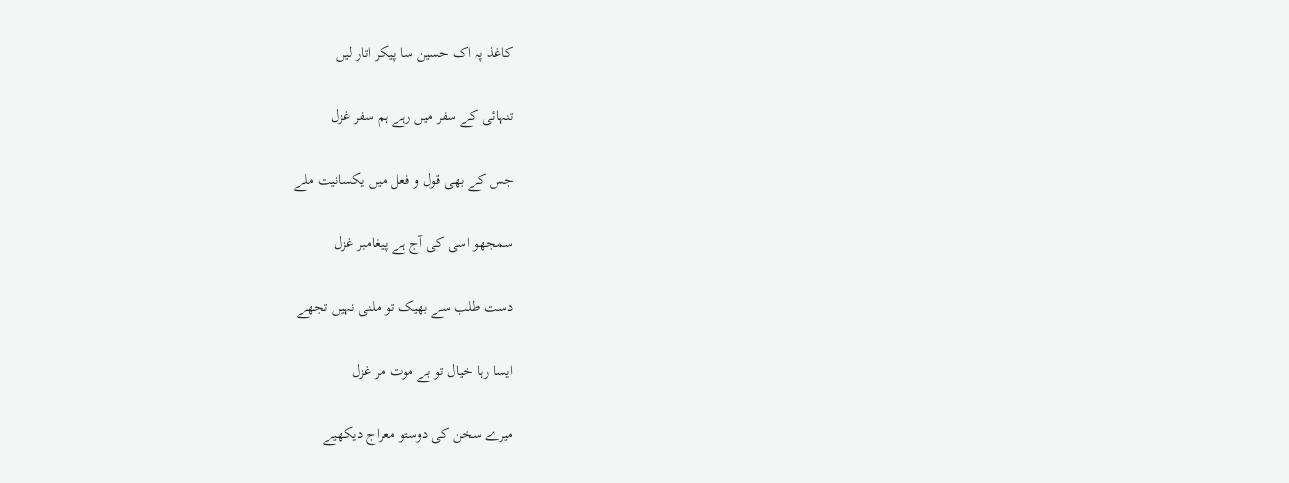کاغذ پہ اک حسین سا پیکر اتار لیں

تنہائی کے سفر میں رہے ہم سفر غزل

جس کے بھی قول و فعل میں یکسانیت ملے

سمجھو اسی کی آج ہے پیغامبر غزل

دست طلب سے بھیک تو ملنی نہیں تجھے

ایسا رہا خیال تو بے موت مر غزل

میرے سخن کی دوستو معراج دیکھیے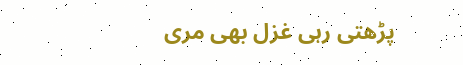پڑھتی رہی غزل بھی مری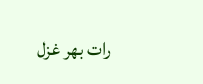رات بھر غزل